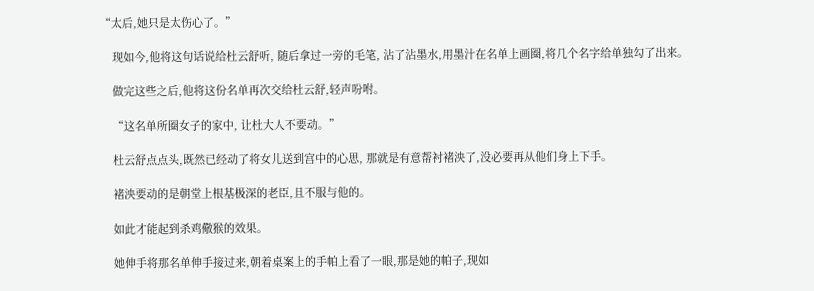“太后,她只是太伤心了。”

    现如今,他将这句话说给杜云舒听, 随后拿过一旁的毛笔, 沾了沾墨水,用墨汁在名单上画圈,将几个名字给单独勾了出来。

    做完这些之后,他将这份名单再次交给杜云舒,轻声吩咐。

    “这名单所圈女子的家中, 让杜大人不要动。”

    杜云舒点点头,既然已经动了将女儿送到宫中的心思, 那就是有意帮衬褚泱了,没必要再从他们身上下手。

    褚泱要动的是朝堂上根基极深的老臣,且不服与他的。

    如此才能起到杀鸡儆猴的效果。

    她伸手将那名单伸手接过来,朝着桌案上的手帕上看了一眼,那是她的帕子,现如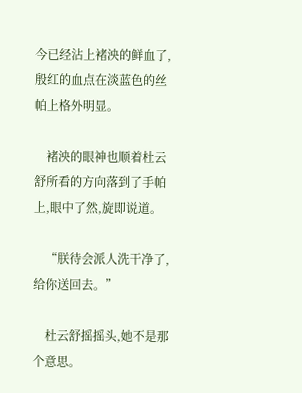今已经沾上褚泱的鲜血了,殷红的血点在淡蓝色的丝帕上格外明显。

    褚泱的眼神也顺着杜云舒所看的方向落到了手帕上,眼中了然,旋即说道。

    “朕待会派人洗干净了,给你送回去。”

    杜云舒摇摇头,她不是那个意思。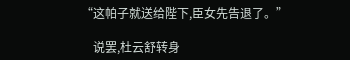“这帕子就送给陛下,臣女先告退了。”

    说罢,杜云舒转身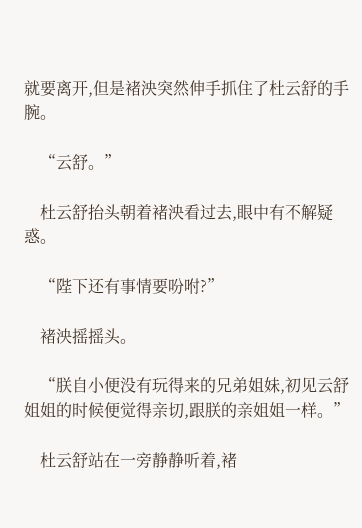就要离开,但是褚泱突然伸手抓住了杜云舒的手腕。

    “云舒。”

    杜云舒抬头朝着褚泱看过去,眼中有不解疑惑。

    “陛下还有事情要吩咐?”

    褚泱摇摇头。

    “朕自小便没有玩得来的兄弟姐妹,初见云舒姐姐的时候便觉得亲切,跟朕的亲姐姐一样。”

    杜云舒站在一旁静静听着,褚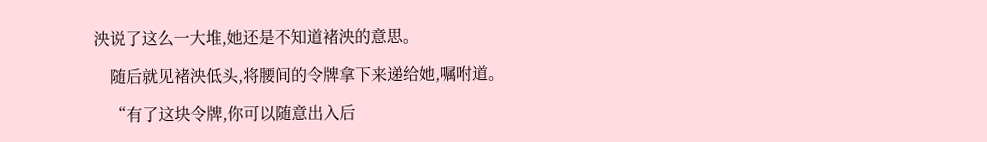泱说了这么一大堆,她还是不知道褚泱的意思。

    随后就见褚泱低头,将腰间的令牌拿下来递给她,嘱咐道。

    “有了这块令牌,你可以随意出入后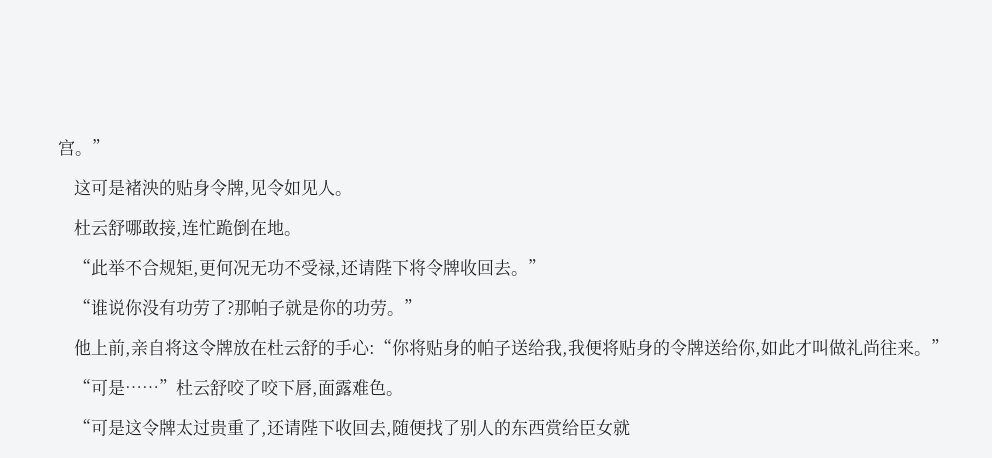宫。”

    这可是褚泱的贴身令牌,见令如见人。

    杜云舒哪敢接,连忙跪倒在地。

    “此举不合规矩,更何况无功不受禄,还请陛下将令牌收回去。”

    “谁说你没有功劳了?那帕子就是你的功劳。”

    他上前,亲自将这令牌放在杜云舒的手心:“你将贴身的帕子送给我,我便将贴身的令牌送给你,如此才叫做礼尚往来。”

    “可是……”杜云舒咬了咬下唇,面露难色。

    “可是这令牌太过贵重了,还请陛下收回去,随便找了别人的东西赏给臣女就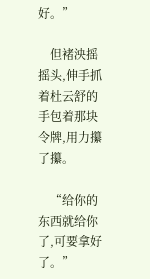好。”

    但褚泱摇摇头,伸手抓着杜云舒的手包着那块令牌,用力攥了攥。

    “给你的东西就给你了,可要拿好了。”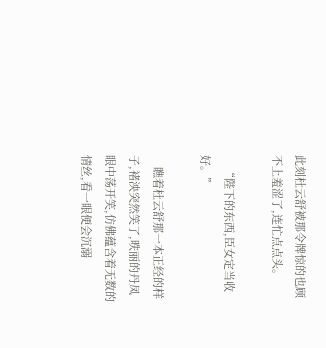此刻杜云舒被那令牌惊的也顾不上羞涩了,连忙点点头。

    “陛下的东西,臣女定当收好。”

    瞧着杜云舒那一本正经的样子,褚泱突然笑了,昳丽的丹凤眼中荡开笑,仿佛蕴含着无数的情丝,看一眼便会沉溺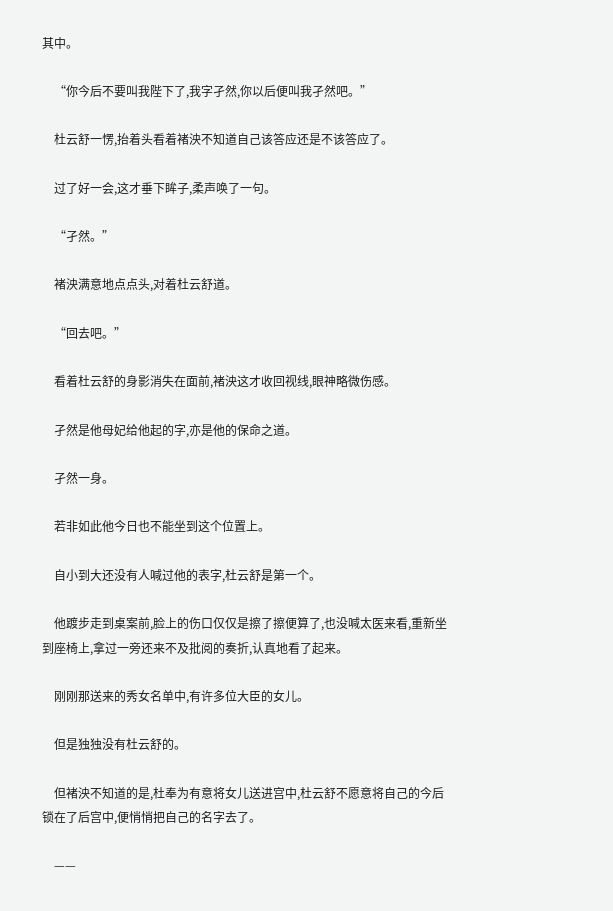其中。

    “你今后不要叫我陛下了,我字孑然,你以后便叫我孑然吧。”

    杜云舒一愣,抬着头看着褚泱不知道自己该答应还是不该答应了。

    过了好一会,这才垂下眸子,柔声唤了一句。

    “孑然。”

    褚泱满意地点点头,对着杜云舒道。

    “回去吧。”

    看着杜云舒的身影消失在面前,褚泱这才收回视线,眼神略微伤感。

    孑然是他母妃给他起的字,亦是他的保命之道。

    孑然一身。

    若非如此他今日也不能坐到这个位置上。

    自小到大还没有人喊过他的表字,杜云舒是第一个。

    他踱步走到桌案前,脸上的伤口仅仅是擦了擦便算了,也没喊太医来看,重新坐到座椅上,拿过一旁还来不及批阅的奏折,认真地看了起来。

    刚刚那送来的秀女名单中,有许多位大臣的女儿。

    但是独独没有杜云舒的。

    但褚泱不知道的是,杜奉为有意将女儿送进宫中,杜云舒不愿意将自己的今后锁在了后宫中,便悄悄把自己的名字去了。

    ——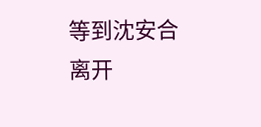等到沈安合离开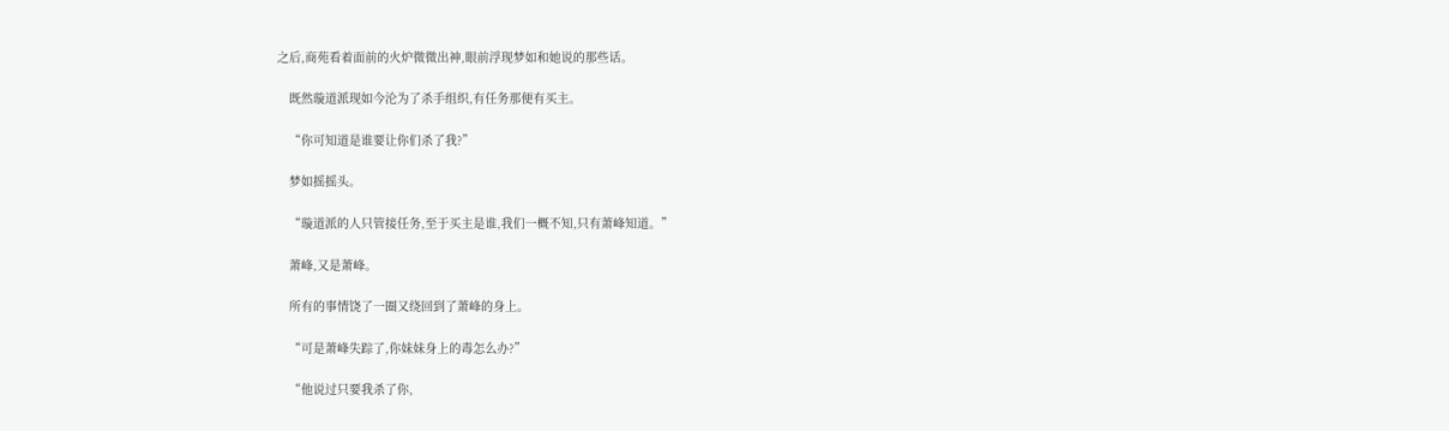之后,商苑看着面前的火炉微微出神,眼前浮现梦如和她说的那些话。

    既然璇道派现如今沦为了杀手组织,有任务那便有买主。

    “你可知道是谁要让你们杀了我?”

    梦如摇摇头。

    “璇道派的人只管接任务,至于买主是谁,我们一概不知,只有萧峰知道。”

    萧峰,又是萧峰。

    所有的事情饶了一圈又绕回到了萧峰的身上。

    “可是萧峰失踪了,你妹妹身上的毒怎么办?”

    “他说过只要我杀了你,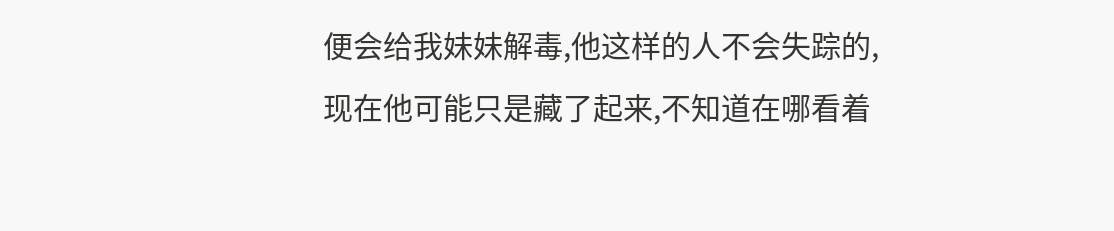便会给我妹妹解毒,他这样的人不会失踪的,现在他可能只是藏了起来,不知道在哪看着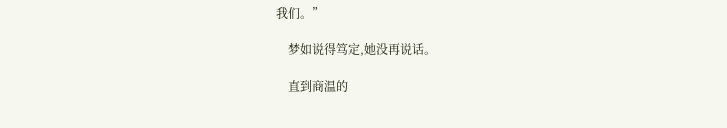我们。”

    梦如说得笃定,她没再说话。

    直到商温的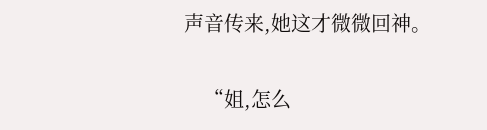声音传来,她这才微微回神。

    “姐,怎么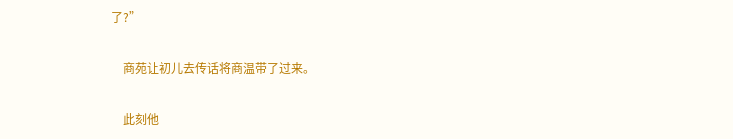了?”

    商苑让初儿去传话将商温带了过来。

    此刻他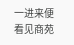一进来便看见商苑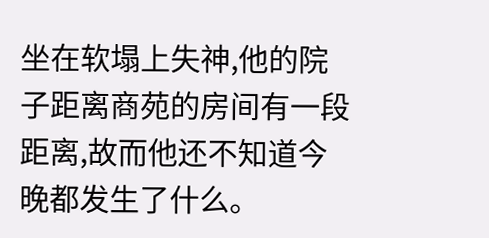坐在软塌上失神,他的院子距离商苑的房间有一段距离,故而他还不知道今晚都发生了什么。